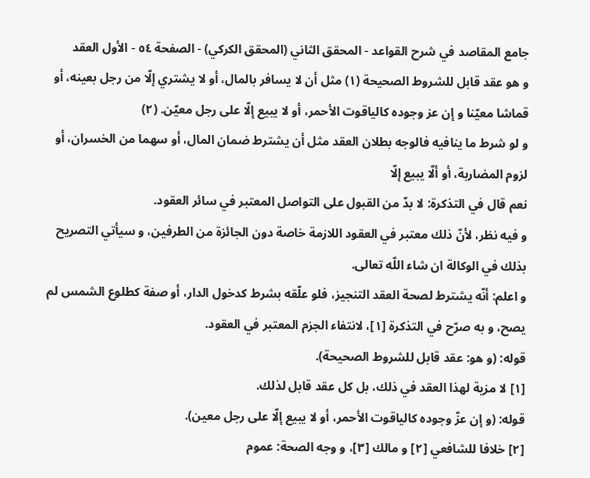جامع المقاصد في شرح القواعد - المحقق الثاني (المحقق الكركي) - الصفحة ٥٤ - الأول العقد
و هو عقد قابل للشروط الصحيحة (١) مثل أن لا يسافر بالمال، أو لا يشتري إلّا من رجل بعينه، أو قماشا معيّنا و إن عز وجوده كالياقوت الأحمر، أو لا يبيع إلّا على رجل معيّن. (٢)
و لو شرط ما ينافيه فالوجه بطلان العقد مثل أن يشترط ضمان المال، أو سهما من الخسران، أو لزوم المضاربة، أو ألّا يبيع إلّا
نعم قال في التذكرة: لا بدّ من القبول على التواصل المعتبر في سائر العقود.
و فيه نظر، لأنّ ذلك معتبر في العقود اللازمة خاصة دون الجائزة من الطرفين، و سيأتي التصريح بذلك في الوكالة ان شاء اللّه تعالى.
و اعلم: أنّه يشترط لصحة العقد التنجيز، فلو علّقه بشرط كدخول الدار، أو صفة كطلوع الشمس لم يصح، و به صرّح في التذكرة [١]، لانتفاء الجزم المعتبر في العقود.
قوله: (و هو: عقد قابل للشروط الصحيحة).
[١] لا مزية لهذا العقد في ذلك، بل كل عقد قابل لذلك.
قوله: (و إن عزّ وجوده كالياقوت الأحمر، أو لا يبيع إلّا على رجل معين).
[٢] خلافا للشافعي [٢] و مالك [٣]، و وجه الصحة: عموم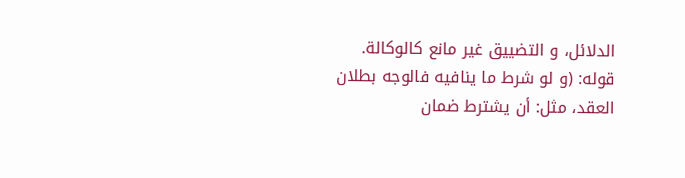الدلائل، و التضييق غير مانع كالوكالة.
قوله: (و لو شرط ما ينافيه فالوجه بطلان العقد، مثل: أن يشترط ضمان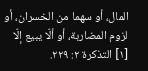المال، أو سهما من الخسران، أو لزوم المضاربة، أو ألّا يبيع إلّا
[١] التذكرة ٢: ٢٢٩.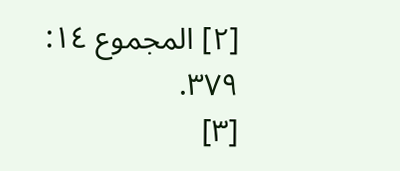[٢] المجموع ١٤: ٣٧٩.
[٣]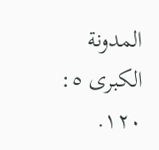المدونة الكبرى ٥: ١٢٠.